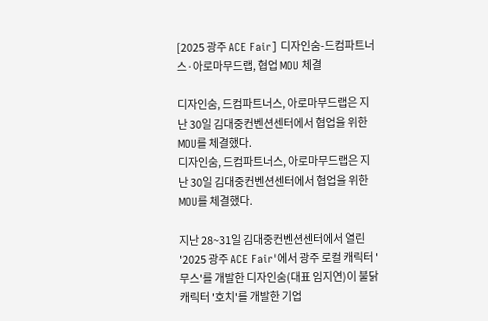[2025 광주 ACE Fair] 디자인숨-드컴파트너스·아로마무드랩, 협업 MOU 체결

디자인숨, 드컴파트너스, 아로마무드랩은 지난 30일 김대중컨벤션센터에서 협업을 위한 MOU를 체결했다.
디자인숨, 드컴파트너스, 아로마무드랩은 지난 30일 김대중컨벤션센터에서 협업을 위한 MOU를 체결했다.

지난 28~31일 김대중컨벤션센터에서 열린 '2025 광주 ACE Fair'에서 광주 로컬 캐릭터 '무스'를 개발한 디자인숨(대표 임지연)이 불닭 캐릭터 '호치'를 개발한 기업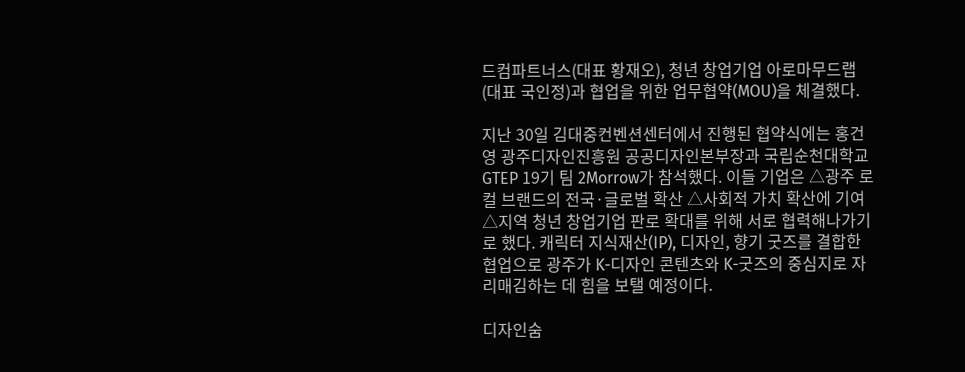드컴파트너스(대표 황재오), 청년 창업기업 아로마무드랩(대표 국인정)과 협업을 위한 업무협약(MOU)을 체결했다.

지난 30일 김대중컨벤션센터에서 진행된 협약식에는 홍건영 광주디자인진흥원 공공디자인본부장과 국립순천대학교 GTEP 19기 팀 2Morrow가 참석했다. 이들 기업은 △광주 로컬 브랜드의 전국·글로벌 확산 △사회적 가치 확산에 기여 △지역 청년 창업기업 판로 확대를 위해 서로 협력해나가기로 했다. 캐릭터 지식재산(IP), 디자인, 향기 굿즈를 결합한 협업으로 광주가 K-디자인 콘텐츠와 K-굿즈의 중심지로 자리매김하는 데 힘을 보탤 예정이다.

디자인숨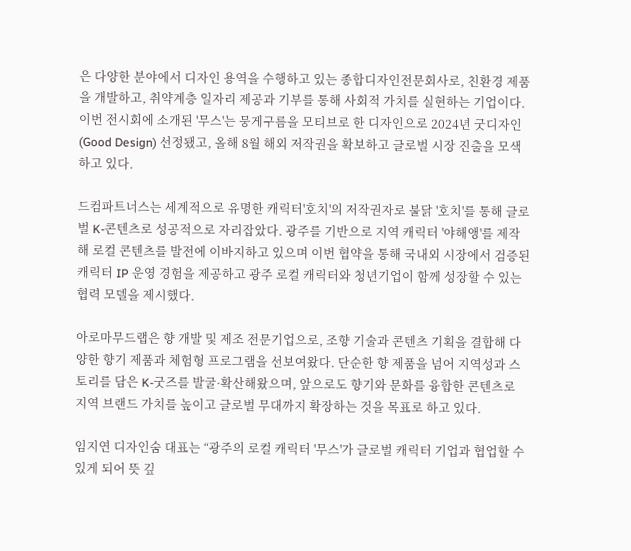은 다양한 분야에서 디자인 용역을 수행하고 있는 종합디자인전문회사로, 친환경 제품을 개발하고, 취약계층 일자리 제공과 기부를 통해 사회적 가치를 실현하는 기업이다. 이번 전시회에 소개된 '무스'는 뭉게구름을 모티브로 한 디자인으로 2024년 굿디자인(Good Design) 선정됐고, 올해 8월 해외 저작권을 확보하고 글로벌 시장 진출을 모색하고 있다.

드컴파트너스는 세계적으로 유명한 캐릭터'호치'의 저작권자로 불닭 '호치'를 통해 글로벌 K-콘텐츠로 성공적으로 자리잡았다. 광주를 기반으로 지역 캐릭터 '야해앵'를 제작해 로컬 콘텐츠를 발전에 이바지하고 있으며 이번 협약을 통해 국내외 시장에서 검증된 캐릭터 IP 운영 경험을 제공하고 광주 로컬 캐릭터와 청년기업이 함께 성장할 수 있는 협력 모델을 제시했다.

아로마무드랩은 향 개발 및 제조 전문기업으로, 조향 기술과 콘텐츠 기획을 결합해 다양한 향기 제품과 체험형 프로그램을 선보여왔다. 단순한 향 제품을 넘어 지역성과 스토리를 담은 K-굿즈를 발굴·확산해왔으며, 앞으로도 향기와 문화를 융합한 콘텐츠로 지역 브랜드 가치를 높이고 글로벌 무대까지 확장하는 것을 목표로 하고 있다.

임지연 디자인숨 대표는 “광주의 로컬 캐릭터 '무스'가 글로벌 캐릭터 기업과 협업할 수 있게 되어 뜻 깊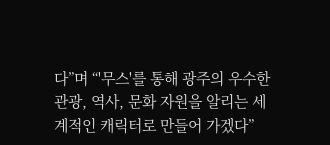다”며 “'무스'를 통해 광주의 우수한 관광, 역사, 문화 자원을 알리는 세계적인 캐릭터로 만들어 가겠다”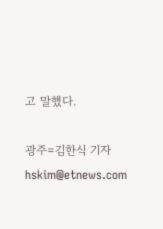고 말했다.

광주=김한식 기자 hskim@etnews.com